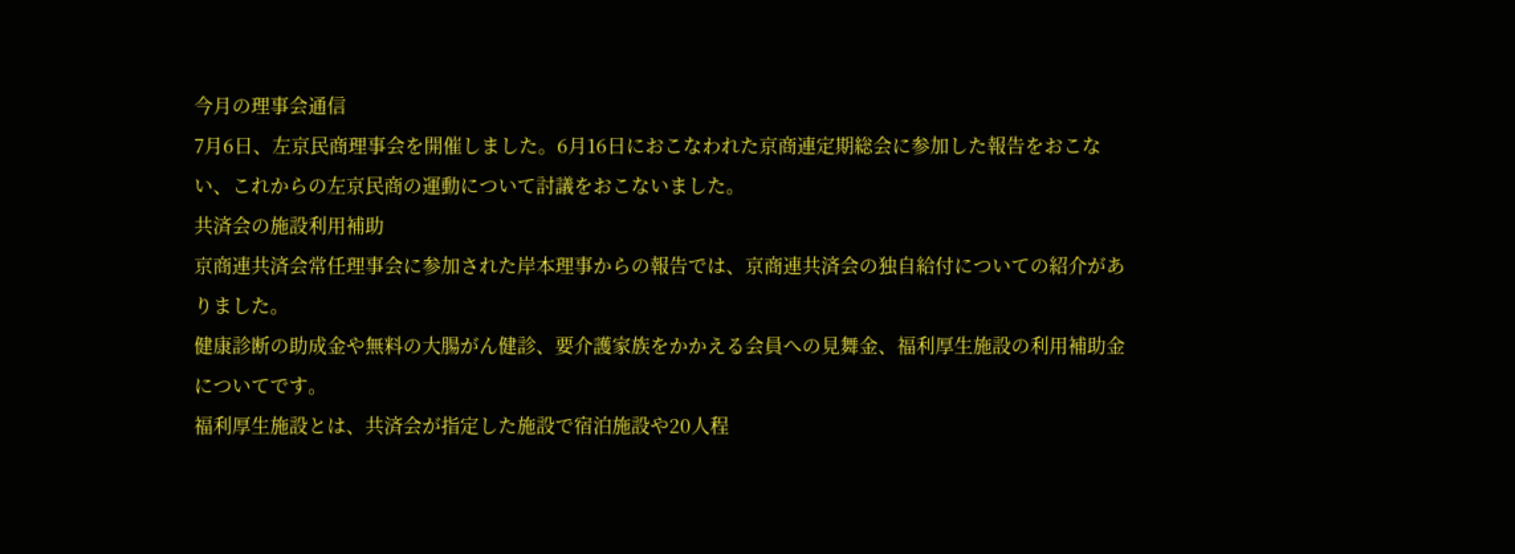今月の理事会通信
7月6日、左京民商理事会を開催しました。6月16日におこなわれた京商連定期総会に参加した報告をおこない、これからの左京民商の運動について討議をおこないました。
共済会の施設利用補助
京商連共済会常任理事会に参加された岸本理事からの報告では、京商連共済会の独自給付についての紹介がありました。
健康診断の助成金や無料の大腸がん健診、要介護家族をかかえる会員への見舞金、福利厚生施設の利用補助金についてです。
福利厚生施設とは、共済会が指定した施設で宿泊施設や20人程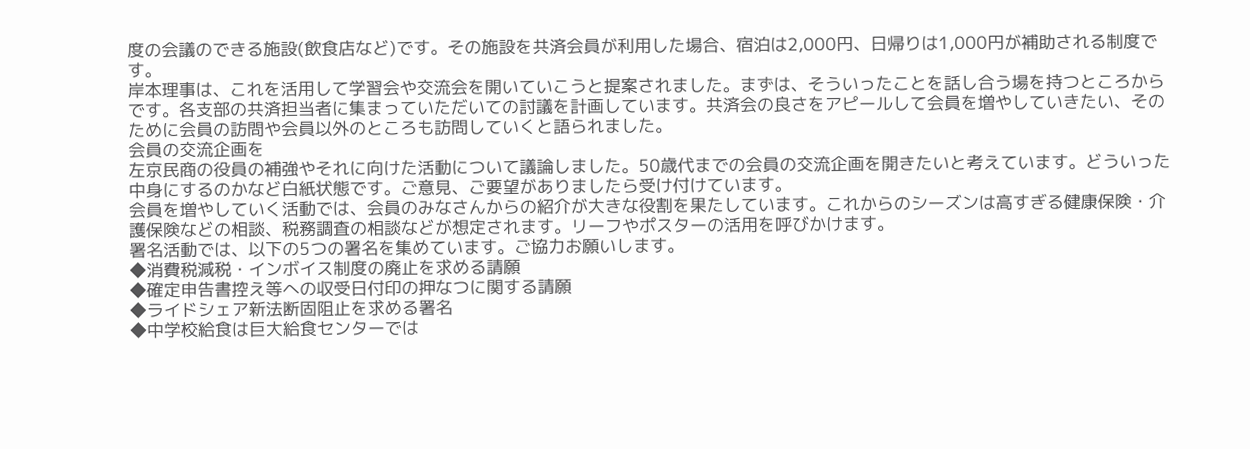度の会議のできる施設(飲食店など)です。その施設を共済会員が利用した場合、宿泊は2,000円、日帰りは1,000円が補助される制度です。
岸本理事は、これを活用して学習会や交流会を開いていこうと提案されました。まずは、そういったことを話し合う場を持つところからです。各支部の共済担当者に集まっていただいての討議を計画しています。共済会の良さをアピールして会員を増やしていきたい、そのために会員の訪問や会員以外のところも訪問していくと語られました。
会員の交流企画を
左京民商の役員の補強やそれに向けた活動について議論しました。50歳代までの会員の交流企画を開きたいと考えています。どういった中身にするのかなど白紙状態です。ご意見、ご要望がありましたら受け付けています。
会員を増やしていく活動では、会員のみなさんからの紹介が大きな役割を果たしています。これからのシーズンは高すぎる健康保険・介護保険などの相談、税務調査の相談などが想定されます。リーフやポスターの活用を呼びかけます。
署名活動では、以下の5つの署名を集めています。ご協力お願いします。
◆消費税減税・インボイス制度の廃止を求める請願
◆確定申告書控え等への収受日付印の押なつに関する請願
◆ライドシェア新法断固阻止を求める署名
◆中学校給食は巨大給食センターでは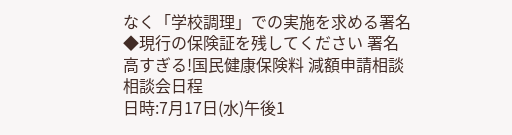なく「学校調理」での実施を求める署名
◆現行の保険証を残してください 署名
高すぎる!国民健康保険料 減額申請相談
相談会日程
日時:7月17日(水)午後1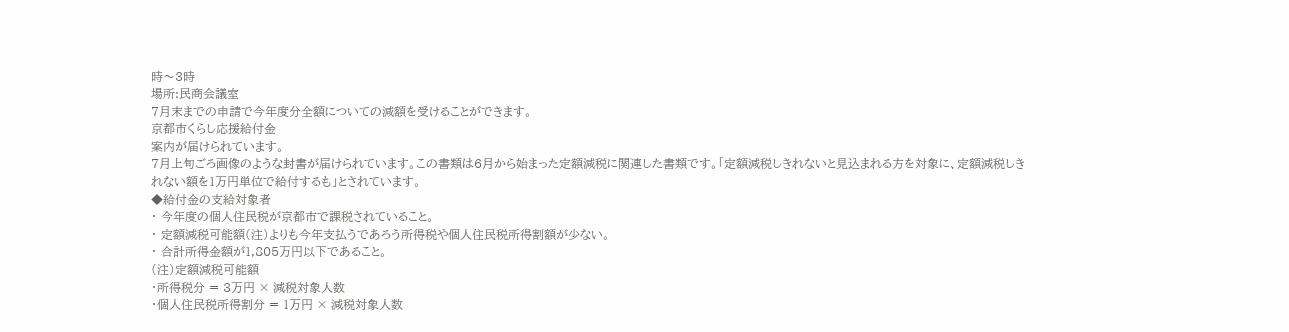時〜3時
場所:民商会議室
7月末までの申請で今年度分全額についての減額を受けることができます。
京都市くらし応援給付金
案内が届けられています。
7月上旬ごろ画像のような封書が届けられています。この書類は6月から始まった定額減税に関連した書類です。「定額減税しきれないと見込まれる方を対象に、定額減税しきれない額を1万円単位で給付するも」とされています。
◆給付金の支給対象者
・ 今年度の個人住民税が京都市で課税されていること。
・ 定額減税可能額(注)よりも今年支払うであろう所得税や個人住民税所得割額が少ない。
・ 合計所得金額が1,805万円以下であること。
(注)定額減税可能額
・所得税分 = 3万円 × 減税対象人数
・個人住民税所得割分 = 1万円 × 減税対象人数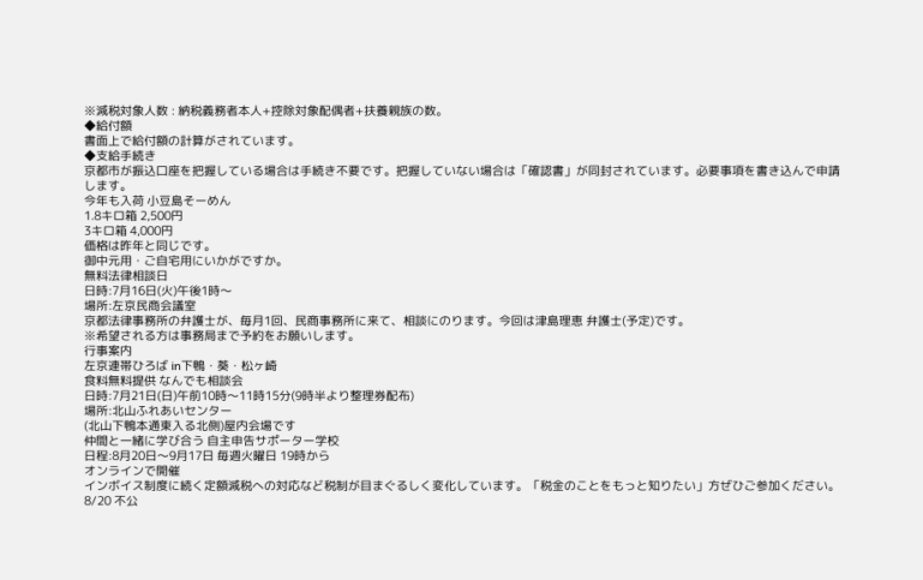※減税対象人数 : 納税義務者本人+控除対象配偶者+扶養親族の数。
◆給付額
書面上で給付額の計算がされています。
◆支給手続き
京都市が振込口座を把握している場合は手続き不要です。把握していない場合は「確認書」が同封されています。必要事項を書き込んで申請します。
今年も入荷 小豆島そーめん
1.8キロ箱 2,500円
3キロ箱 4,000円
価格は昨年と同じです。
御中元用・ご自宅用にいかがですか。
無料法律相談日
日時:7月16日(火)午後1時〜
場所:左京民商会議室
京都法律事務所の弁護士が、毎月1回、民商事務所に来て、相談にのります。今回は津島理恵 弁護士(予定)です。
※希望される方は事務局まで予約をお願いします。
行事案内
左京連帯ひろば in下鴨・葵・松ヶ崎
食料無料提供 なんでも相談会
日時:7月21日(日)午前10時〜11時15分(9時半より整理券配布)
場所:北山ふれあいセンター
(北山下鴨本通東入る北側)屋内会場です
仲間と一緒に学び合う 自主申告サポーター学校
日程:8月20日〜9月17日 毎週火曜日 19時から
オンラインで開催
インボイス制度に続く定額減税への対応など税制が目まぐるしく変化しています。「税金のことをもっと知りたい」方ぜひご参加ください。
8/20 不公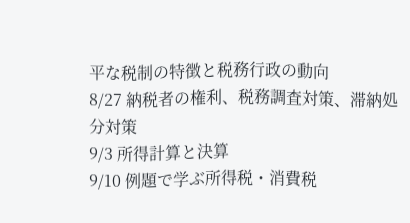平な税制の特徴と税務行政の動向
8/27 納税者の権利、税務調査対策、滞納処分対策
9/3 所得計算と決算
9/10 例題で学ぶ所得税・消費税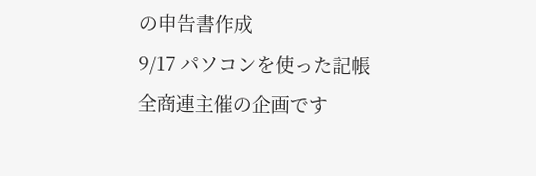の申告書作成
9/17 パソコンを使った記帳
全商連主催の企画です